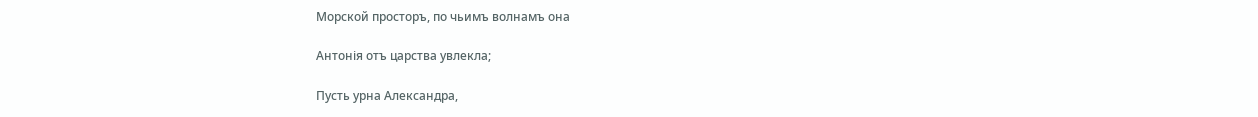Морской просторъ, по чьимъ волнамъ она

Антонія отъ царства увлекла;

Пусть урна Александра,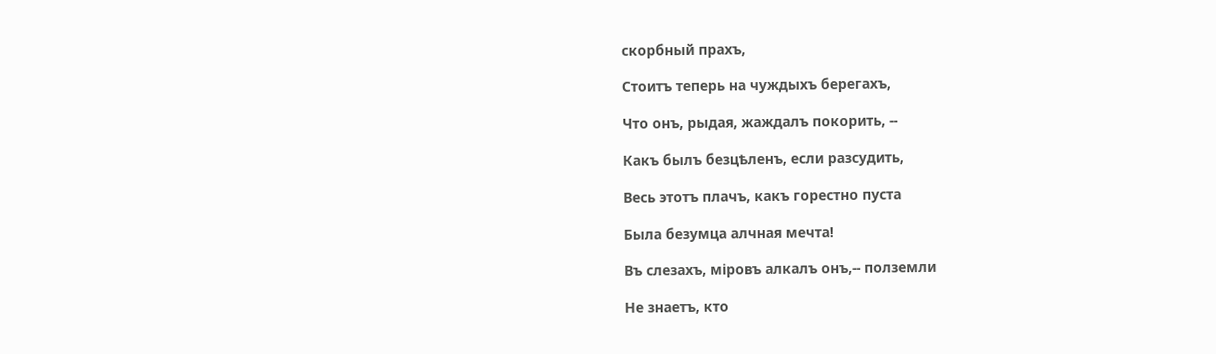скорбный прахъ,

Стоитъ теперь на чуждыхъ берегахъ,

Что онъ, рыдая, жаждалъ покорить, --

Какъ былъ безцѣленъ, если разсудить,

Весь этотъ плачъ, какъ горестно пуста

Была безумца алчная мечта!

Въ слезахъ, міровъ алкалъ онъ,-- полземли

Не знаетъ, кто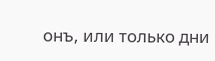онъ, или только дни